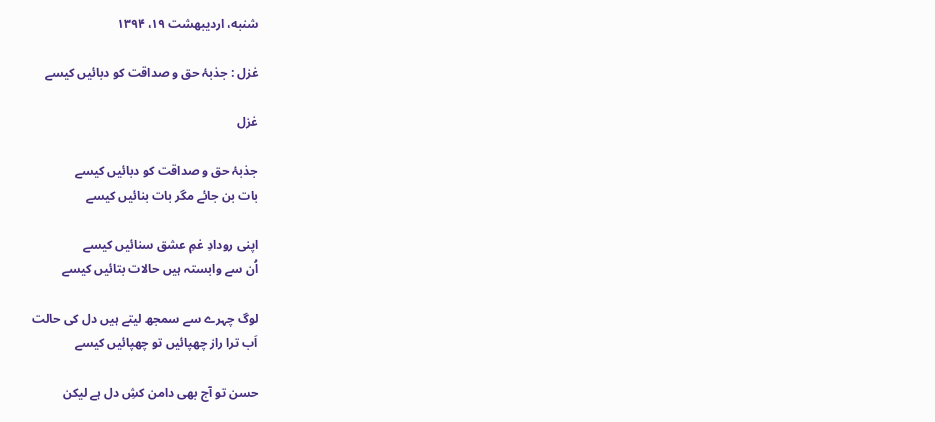شنبه، اردیبهشت ۱۹، ۱۳۹۴

غزل : جذبۂ حق و صداقت کو دبائیں کیسے

غزل

جذبۂ حق و صداقت کو دبائیں کیسے
بات بن جائے مگر بات بنائیں کیسے

اپنی رودادِ غمِ عشق سنائیں کیسے
اُن سے وابستہ ہیں حالات بتائیں کیسے

لوگ چہرے سے سمجھ لیتے ہیں دل کی حالت
اَب ترا راز چھپائیں تو چھپائیں کیسے

حسن تو آج بھی دامن کشِ دل ہے لیکن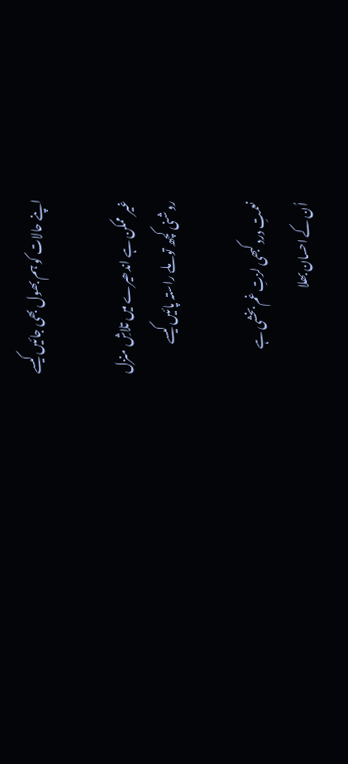اپنے حالات کو ہم بھول بھی جائیں کیسے

غیر ممکن ہے اندھیرے میں تلاشِ منزل
روشنی کچھ تو ملے راستہ پائیں کیسے

نعمتِ درد کبھی لزتِ غم بخشی ہے
اُن کے احسان بھلا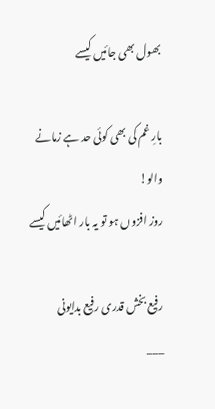بھول بھی جائیں کیسے

بارِ غم کی بھی کوئی حد ہے زمانے والو!
روز افزوں ہو تو یہ بار اٹھائیں کیسے

رفیع بخش قدری رفیع بدایونی
___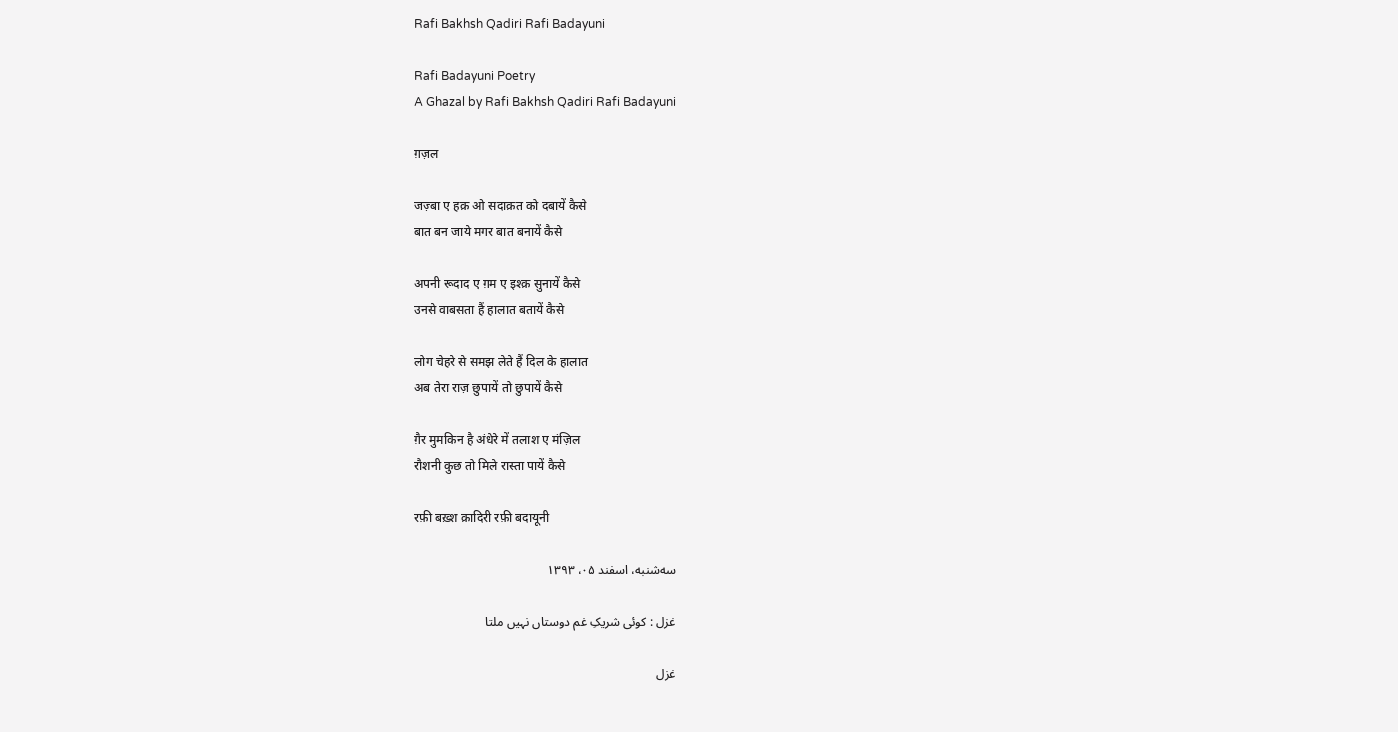Rafi Bakhsh Qadiri Rafi Badayuni

Rafi Badayuni Poetry
A Ghazal by Rafi Bakhsh Qadiri Rafi Badayuni

ग़ज़ल

जज़्बा ए हक़ ओ सदाक़त को दबायें कैसे
बात बन जाये मगर बात बनायें कैसे

अपनी रूदाद ए ग़म ए इश्क़ सुनायें कैसे
उनसे वाबसता हैं हालात बतायें कैसे

लोग चेहरे से समझ लेते हैं दिल के हालात
अब तेरा राज़ छुपायें तो छुपायें कैसे

ग़ैर मुमकिन है अंधेरे में तलाश ए मंज़िल
रौशनी कुछ तो मिले रास्ता पायें कैसे

रफ़ी बख़्श क़ादिरी रफ़ी बदायूनी

سه‌شنبه، اسفند ۰۵، ۱۳۹۳

غزل : کوئی شریکِ غم دوستاں نہیں ملتا

غزل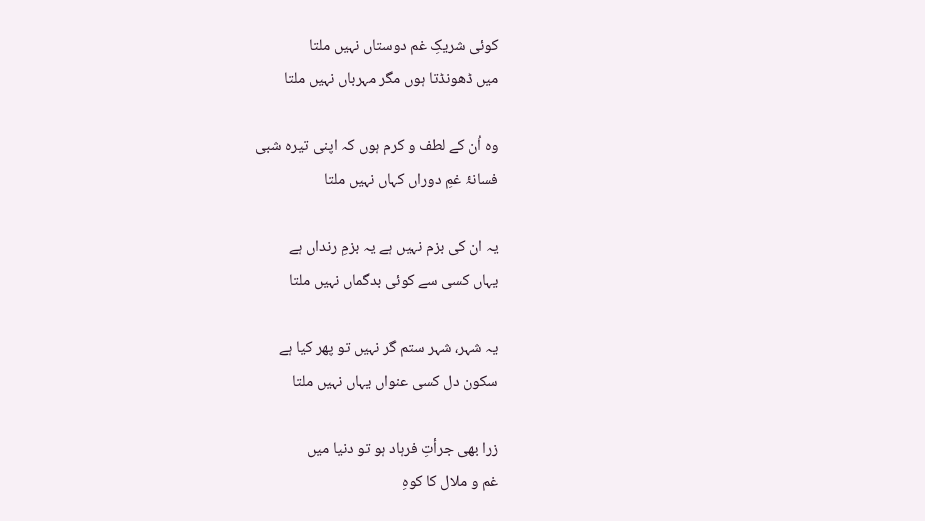کوئی شریکِ غم دوستاں نہیں ملتا
میں ڈھونڈتا ہوں مگر مہرباں نہیں ملتا

وہ اُن کے لطف و کرم ہوں کہ اپنی تیرہ شبی
فسانۂ غمِ دوراں کہاں نہیں ملتا

یہ ان کی بزم نہیں ہے یہ بزمِ رنداں ہے
یہاں کسی سے کوئی بدگماں نہیں ملتا

یہ شہر، شہر ستم گر نہیں تو پھر کیا ہے
سکون دل کسی عنواں یہاں نہیں ملتا

زرا بھی جرأتِ فرہاد ہو تو دنیا میں
غم و ملال کا کوہِ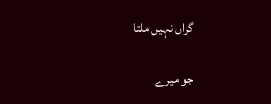گراں نہیں ملتا

جو میرے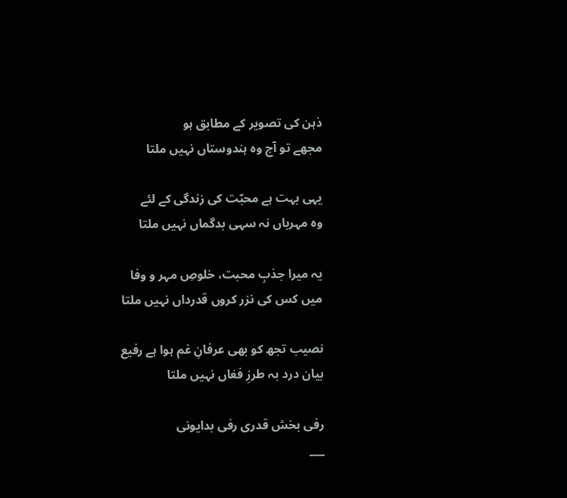ذہن کی تصویر کے مطابق ہو
مجھے تو آج وہ ہندوستاں نہیں ملتا

یہی بہت ہے محبّت کی زندگی کے لئے
وہ مہرباں نہ سہی بدگماں نہیں ملتا

یہ میرا جذبِ محبت، خلوصِ مہر و وفا
میں کس کی نزر کروں قدرداں نہیں ملتا

نصیب تجھ کو بھی عرفانِ غم ہوا ہے رفیع
بیان درد بہ طرزِ فغاں نہیں ملتا

رفی بخش قدری رفی بدایونی
___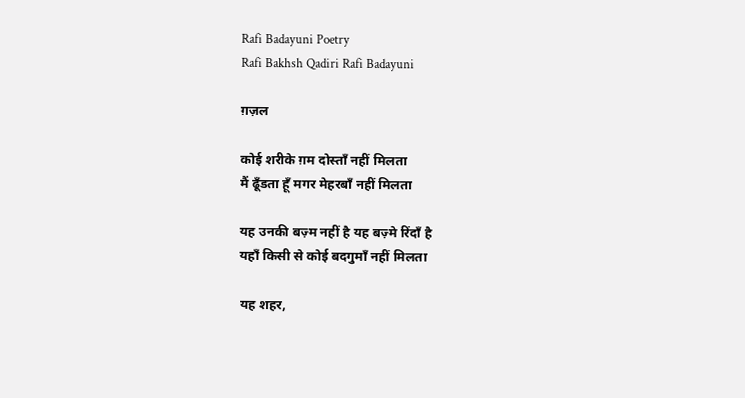Rafi Badayuni Poetry
Rafi Bakhsh Qadiri Rafi Badayuni

ग़ज़ल

कोई शरीके ग़म दोस्ताँ नहीं मिलता
मैं ढूँडता हूँ मगर मेहरबाँ नहीं मिलता

यह उनकी बज़्म नहीं है यह बज़्मे रिंदाँ है
यहाँ किसी से कोई बदगुमाँ नहीं मिलता

यह शहर,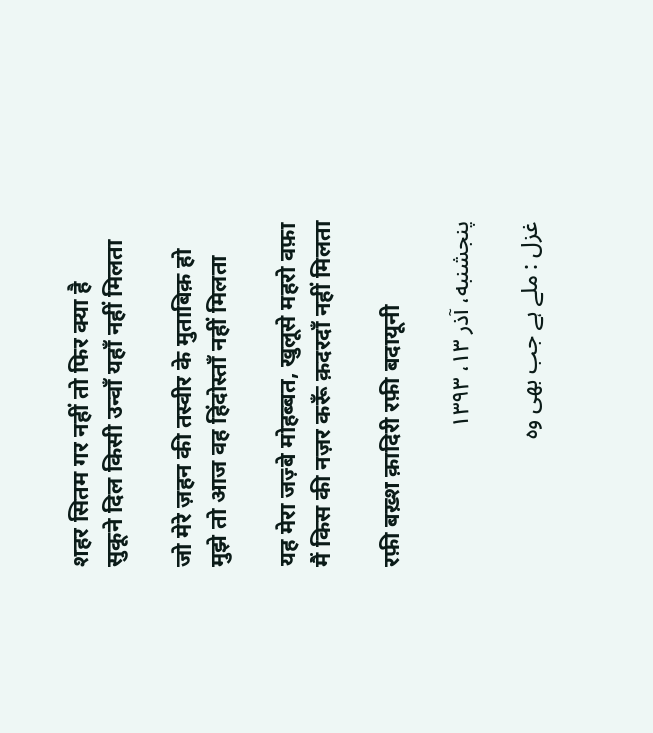शहर सितम गर नहीं तो फिर क्या है
सुकूने दिल किसी उन्वाँ यहाँ नहीं मिलता

जो मेरे ज़हन की तस्वीर के मुताबिक़ हो
मुझे तो आज वह हिंदोस्ताँ नहीं मिलता

यह मेरा जज़्बे मोहब्बत, खुलूसे महरो वफ़ा
मैं किस की नज़र करूँ क़दरदाँ नहीं मिलता

रफ़ी बख़्श क़ादिरी रफ़ी बदायूनी

پنجشنبه، آذر ۱۳، ۱۳۹۳

غزل : ملے ہے جب بھی وہ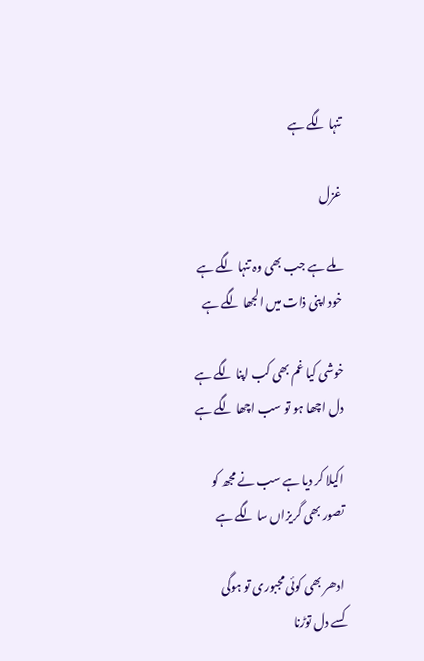تنہا لگے ہے

غزل

ملے ہے جب بھی وہ تنہا لگے ہے
خود اپنی ذات میں الجھا لگے ہے

خوشی کیا غم بھی کب اپنا لگے ہے
دل اچھا ہو تو سب اچھا لگے ہے

اکیلا کر دیا ہے سب نے مجھ کو
تصور بھی گریزاں سا لگے ہے

ادھر بھی کوئی مجبوری تو ہوگی
کسے دل توڑنا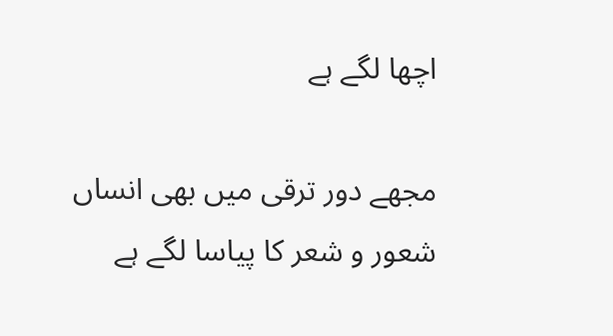اچھا لگے ہے

مجھے دور ترقی میں بھی انساں
شعور و شعر کا پیاسا لگے ہے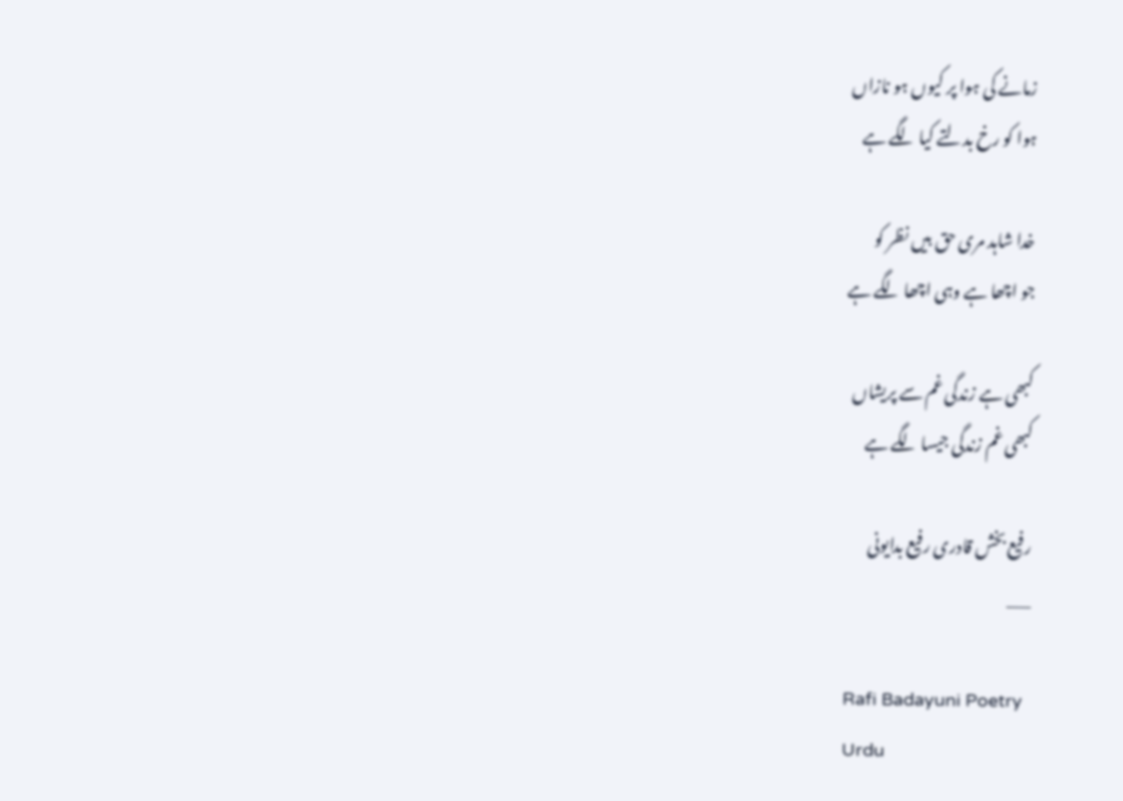زمانے کی ہوا پر کیوں ہو نازاں
ہوا کو رخ بدلتے کیا لگے ہے

خدا شاہد مری حق بیں نظر کو
جو اچھا ہے وہی اچھا لگے ہے

کبھی ہے زندگی غم سے پریشاں
کبھی غم زندگی جیسا لگے ہے

رفیع بخش قادری رفیع بدایونی
___

Rafi Badayuni Poetry
Urdu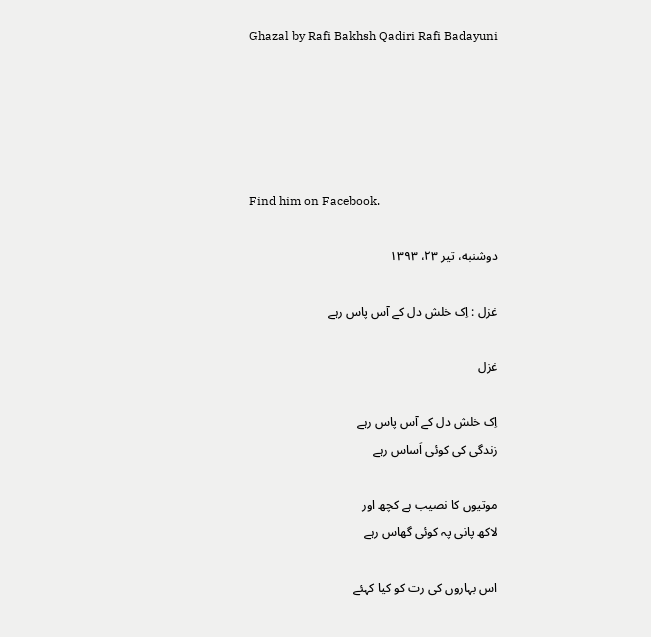Ghazal by Rafi Bakhsh Qadiri Rafi Badayuni





Find him on Facebook.

دوشنبه، تیر ۲۳، ۱۳۹۳

غزل : اِک خلش دل کے آس پاس رہے

غزل

اِک خلش دل کے آس پاس رہے
زندگی کی کوئی اَساس رہے

موتیوں کا نصیب ہے کچھ اور
لاکھ پانی پہ کوئی گھاس رہے

اس بہاروں کی رت کو کیا کہئے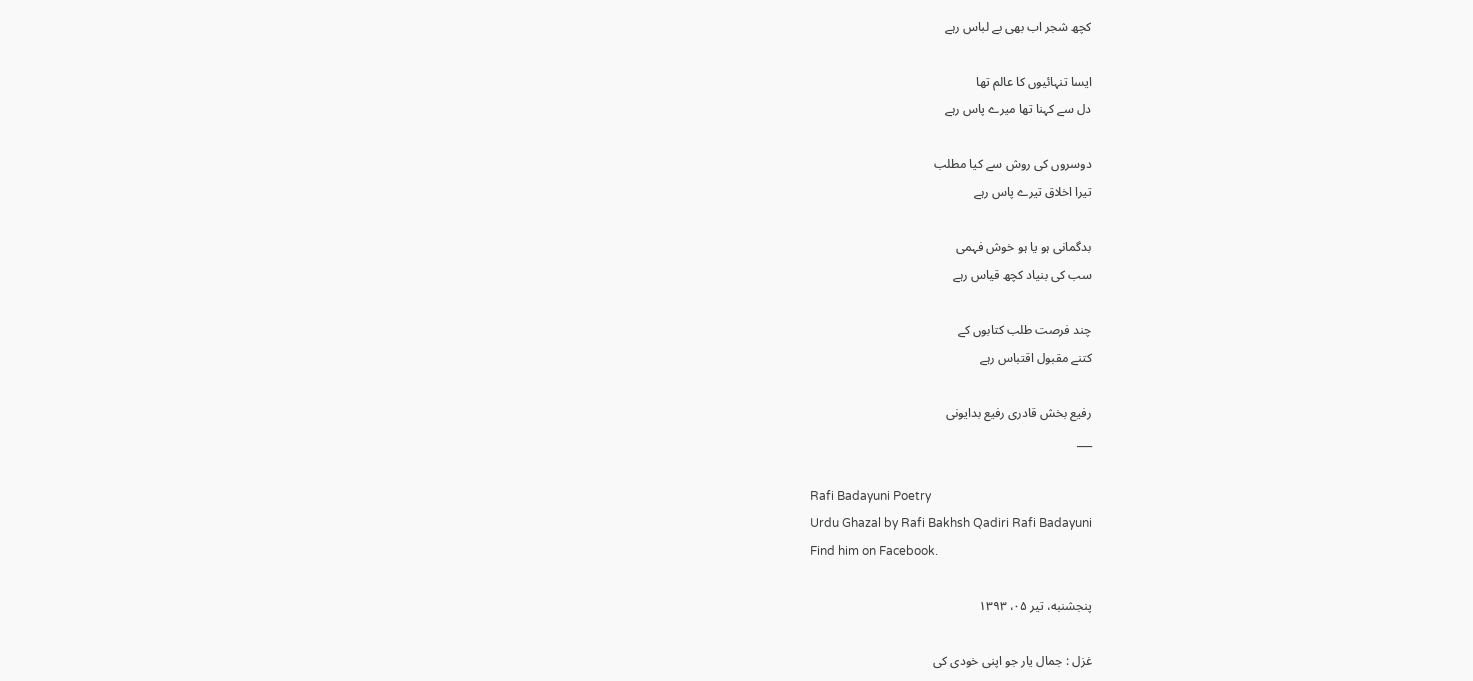کچھ شجر اب بھی بے لباس رہے

ایسا تنہائیوں کا عالم تھا
دل سے کہنا تھا میرے پاس رہے

دوسروں کی روش سے کیا مطلب
تیرا اخلاق تیرے پاس رہے

بدگمانی ہو یا ہو خوش فہمی
سب کی بنیاد کچھ قیاس رہے

چند فرصت طلب کتابوں کے
کتنے مقبول اقتباس رہے

رفیع بخش قادری رفیع بدایونی
___

Rafi Badayuni Poetry
Urdu Ghazal by Rafi Bakhsh Qadiri Rafi Badayuni
Find him on Facebook.

پنجشنبه، تیر ۰۵، ۱۳۹۳

غزل : جمال یار جو اپنی خودی کی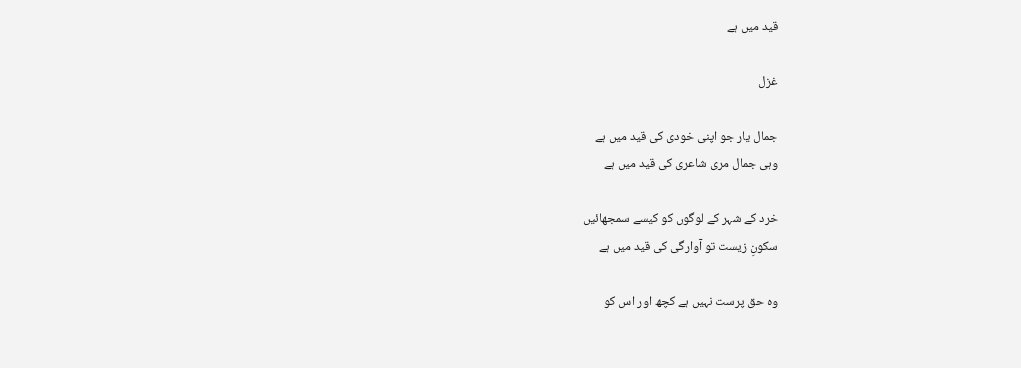قید میں ہے

غزل

جمال یار جو اپنی خودی کی قید میں ہے
وہی جمال مری شاعری کی قید میں ہے

خرد کے شہر کے لوگوں کو کیسے سمجھائیں
سکونِ زیست تو آوارگی کی قید میں ہے

وہ حق پرست نہیں ہے کچھ اور اس کو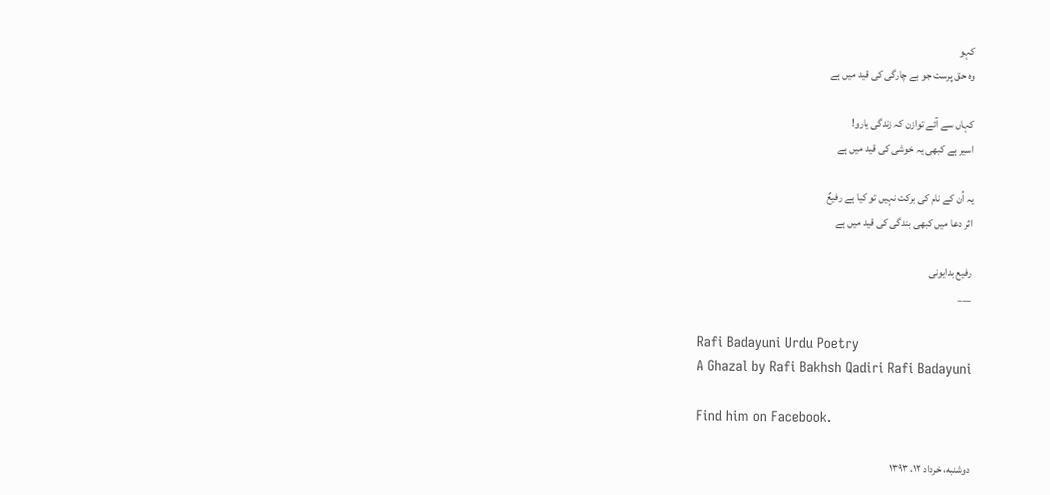کہو
وہ حق پرست جو بے چارگی کی قید میں ہے

کہاں سے آئے توازن کہ زندگی یارو!
اسیر ہے کبھی یہ خوشی کی قید میں ہے

یہ اُن کے نام کی برکت نہیں تو کیا ہے رفیعٌ
اثر دعا میں کبھی بندگی کی قید میں ہے

رفیع بدایونی
___

Rafi Badayuni Urdu Poetry
A Ghazal by Rafi Bakhsh Qadiri Rafi Badayuni

Find him on Facebook.

دوشنبه، خرداد ۱۲، ۱۳۹۳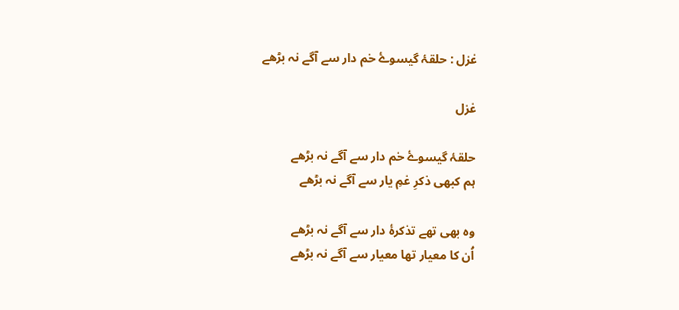غزل : حلقۂ گیسوۓ خم دار سے آگے نہ بڑھے

غزل

حلقۂ گیسوۓ خم دار سے آگے نہ بڑھے
ہم کبھی ذکرِ غمِ یار سے آگے نہ بڑھے

وہ بھی تھے تذکرۂ دار سے آگے نہ بڑھے
اُن کا معیار تھا معیار سے آگے نہ بڑھے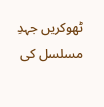ٹھوکریں جہدِ مسلسل کی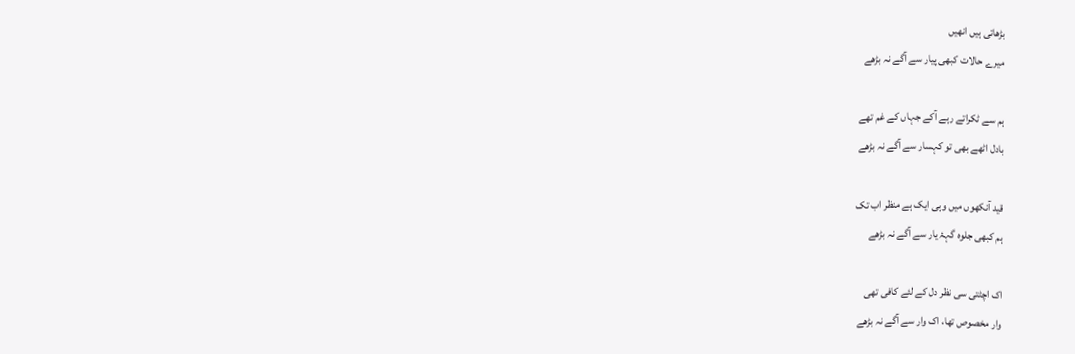بڑھاتی ہیں انھیں
میرے حالات کبھی پیار سے آگے نہ بڑھے

ہم سے ٹکراتے رہے آکے جہاں کے غم تھے
بادل اٹھے بھی تو کہسار سے آگے نہ بڑھے

قید آنکھوں میں وہی ایک ہے منظر اب تک
ہم کبھی جلوہ گہۂ یار سے آگے نہ بڑھے

اک اچٹتی سی نظر دل کے لئے کافی تھی
وار مخصوص تھا، اک وار سے آگے نہ بڑھے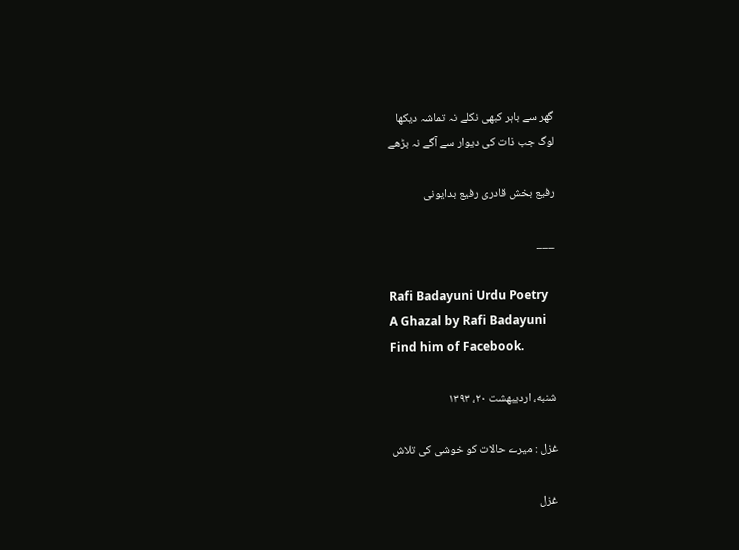گھر سے باہر کبھی نکلے نہ تماشہ دیکھا
لوگ جب ذات کی دیوار سے آگے نہ بڑھے

رفیع بخش قادری رفیع بدایونی

___

Rafi Badayuni Urdu Poetry
A Ghazal by Rafi Badayuni
Find him of Facebook.

شنبه، اردیبهشت ۲۰، ۱۳۹۳

غزل : میرے حالات کو خوشی کی تلاش

غزل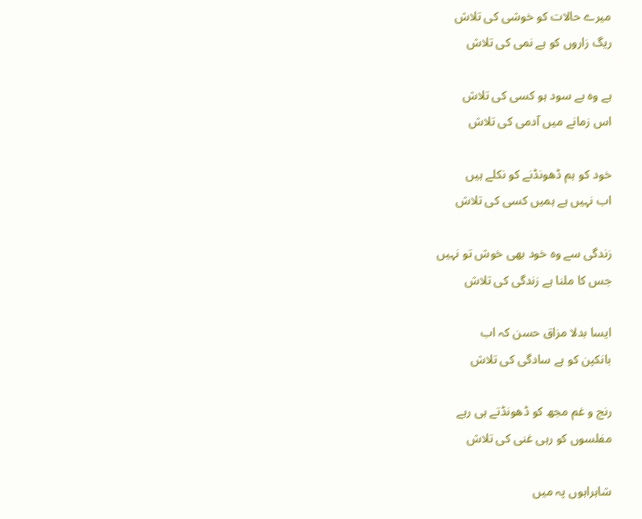میرے حالات کو خوشی کی تلاش
ریگ زاروں کو ہے نمی کی تلاش

ہے وہ بے سود ہو کسی کی تلاش
اس زمانے میں آدمی کی تلاش

خود کو ہم ڈھونڈنے کو نکلے ہیں
اب نہیں ہے ہمیں کسی کی تلاش

زندگی سے وہ خود بھی خوش تو نہیں
جس کا ملنا ہے زندگی کی تلاش

ایسا بدلا مزاق حسن کہ اب
بانکپن کو ہے سادگی کی تلاش

رنج و غم مجھ کو ڈھونڈتے ہی رہے
مفلسوں کو رہی غنی کی تلاش

شاہراہوں پہ میں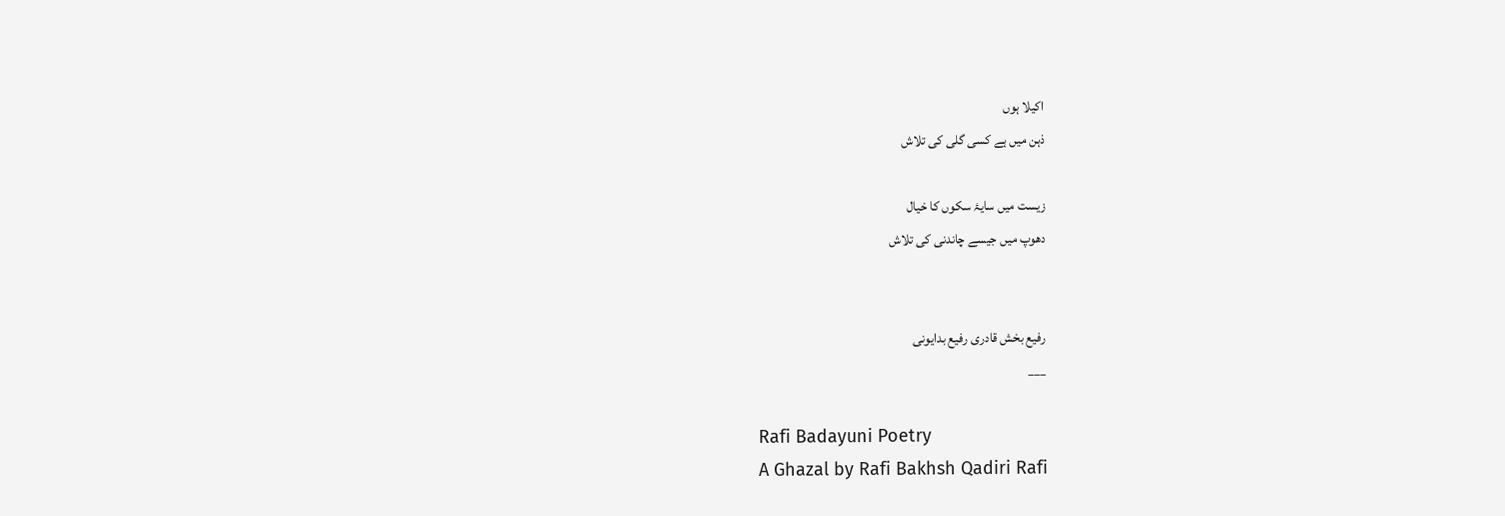اکیلا ہوں
ذہن میں ہے کسی گلی کی تلاش

زیست میں سایۂ سکوں کا خیال
دھوپ میں جیسے چاندنی کی تلاش


رفیع بخش قادری رفیع بدایونی
___

Rafi Badayuni Poetry
A Ghazal by Rafi Bakhsh Qadiri Rafi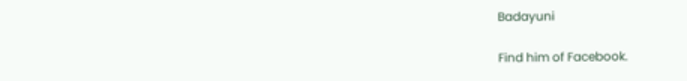Badayuni

Find him of Facebook.